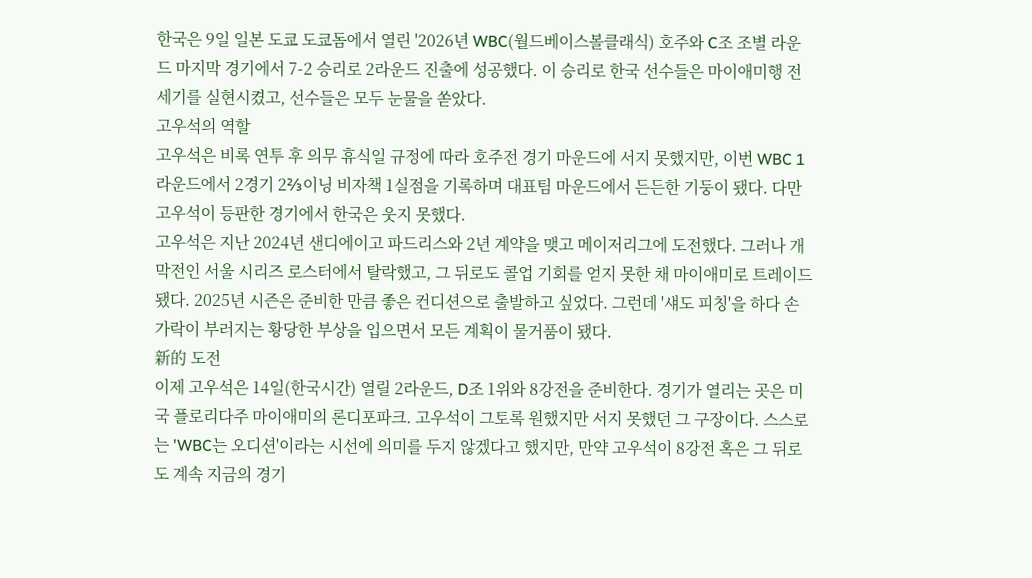한국은 9일 일본 도쿄 도쿄돔에서 열린 '2026년 WBC(월드베이스볼클래식) 호주와 C조 조별 라운드 마지막 경기에서 7-2 승리로 2라운드 진출에 성공했다. 이 승리로 한국 선수들은 마이애미행 전세기를 실현시켰고, 선수들은 모두 눈물을 쏟았다.
고우석의 역할
고우석은 비록 연투 후 의무 휴식일 규정에 따라 호주전 경기 마운드에 서지 못했지만, 이번 WBC 1라운드에서 2경기 2⅔이닝 비자책 1실점을 기록하며 대표팀 마운드에서 든든한 기둥이 됐다. 다만 고우석이 등판한 경기에서 한국은 웃지 못했다.
고우석은 지난 2024년 샌디에이고 파드리스와 2년 계약을 맺고 메이저리그에 도전했다. 그러나 개막전인 서울 시리즈 로스터에서 탈락했고, 그 뒤로도 콜업 기회를 얻지 못한 채 마이애미로 트레이드됐다. 2025년 시즌은 준비한 만큼 좋은 컨디션으로 출발하고 싶었다. 그런데 '섀도 피칭'을 하다 손가락이 부러지는 황당한 부상을 입으면서 모든 계획이 물거품이 됐다.
新的 도전
이제 고우석은 14일(한국시간) 열릴 2라운드, D조 1위와 8강전을 준비한다. 경기가 열리는 곳은 미국 플로리다주 마이애미의 론디포파크. 고우석이 그토록 원했지만 서지 못했던 그 구장이다. 스스로는 'WBC는 오디션'이라는 시선에 의미를 두지 않겠다고 했지만, 만약 고우석이 8강전 혹은 그 뒤로도 계속 지금의 경기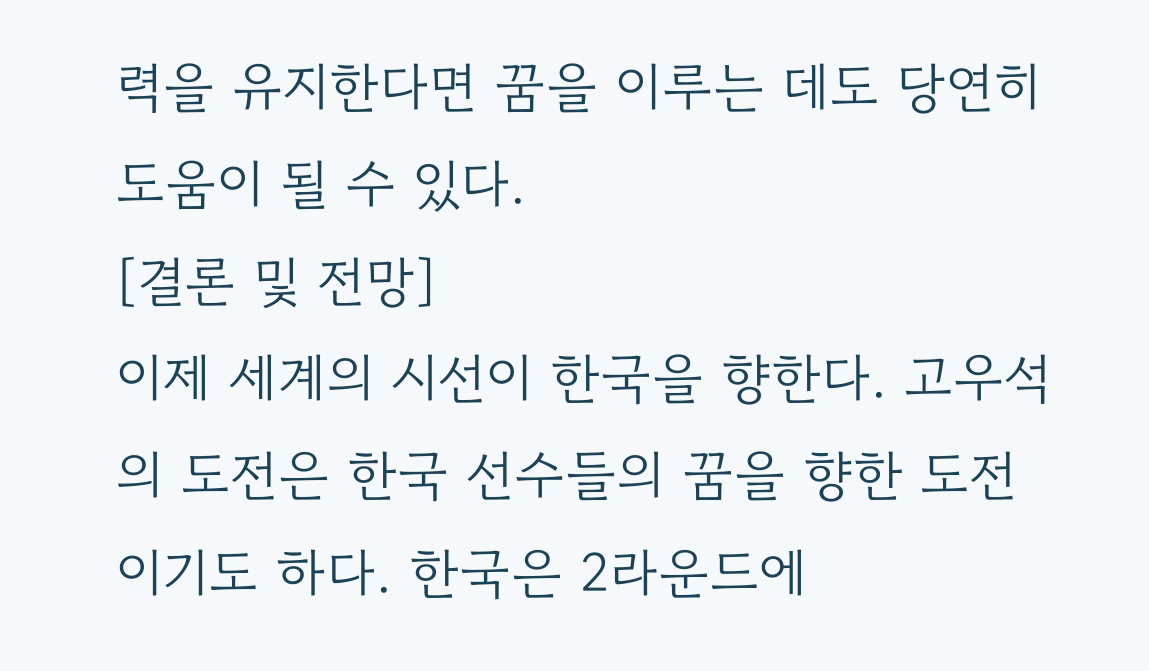력을 유지한다면 꿈을 이루는 데도 당연히 도움이 될 수 있다.
[결론 및 전망]
이제 세계의 시선이 한국을 향한다. 고우석의 도전은 한국 선수들의 꿈을 향한 도전이기도 하다. 한국은 2라운드에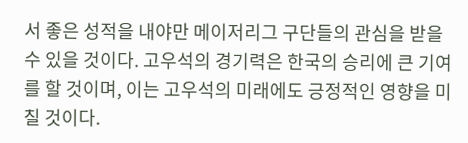서 좋은 성적을 내야만 메이저리그 구단들의 관심을 받을 수 있을 것이다. 고우석의 경기력은 한국의 승리에 큰 기여를 할 것이며, 이는 고우석의 미래에도 긍정적인 영향을 미칠 것이다.